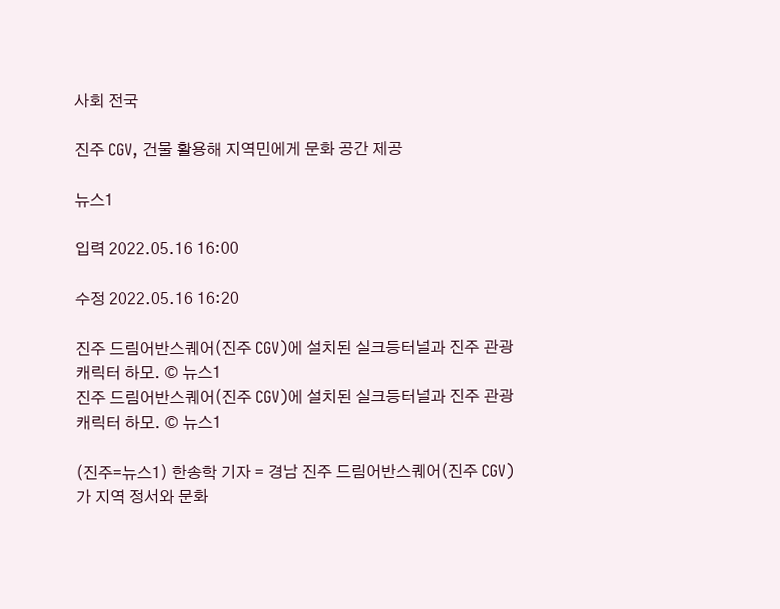사회 전국

진주 CGV, 건물 활용해 지역민에게 문화 공간 제공

뉴스1

입력 2022.05.16 16:00

수정 2022.05.16 16:20

진주 드림어반스퀘어(진주 CGV)에 설치된 실크등터널과 진주 관광캐릭터 하모. © 뉴스1
진주 드림어반스퀘어(진주 CGV)에 설치된 실크등터널과 진주 관광캐릭터 하모. © 뉴스1

(진주=뉴스1) 한송학 기자 = 경남 진주 드림어반스퀘어(진주 CGV)가 지역 정서와 문화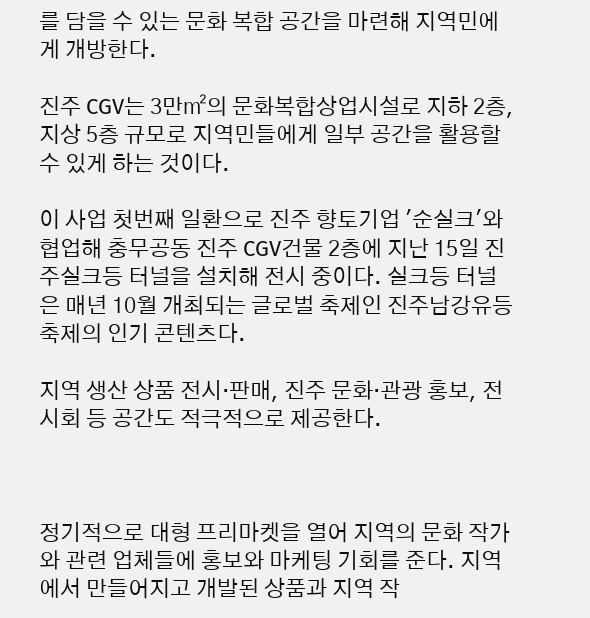를 담을 수 있는 문화 복합 공간을 마련해 지역민에게 개방한다.

진주 CGV는 3만㎡의 문화복합상업시설로 지하 2층, 지상 5층 규모로 지역민들에게 일부 공간을 활용할 수 있게 하는 것이다.

이 사업 첫번째 일환으로 진주 향토기업 '순실크'와 협업해 충무공동 진주 CGV건물 2층에 지난 15일 진주실크등 터널을 설치해 전시 중이다. 실크등 터널은 매년 10월 개최되는 글로벌 축제인 진주남강유등축제의 인기 콘텐츠다.

지역 생산 상품 전시·판매, 진주 문화·관광 홍보, 전시회 등 공간도 적극적으로 제공한다.



정기적으로 대형 프리마켓을 열어 지역의 문화 작가와 관련 업체들에 홍보와 마케팅 기회를 준다. 지역에서 만들어지고 개발된 상품과 지역 작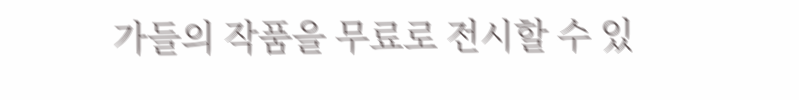가들의 작품을 무료로 전시할 수 있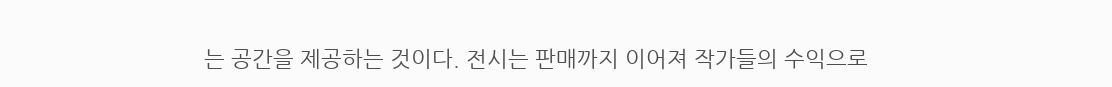는 공간을 제공하는 것이다. 전시는 판매까지 이어져 작가들의 수익으로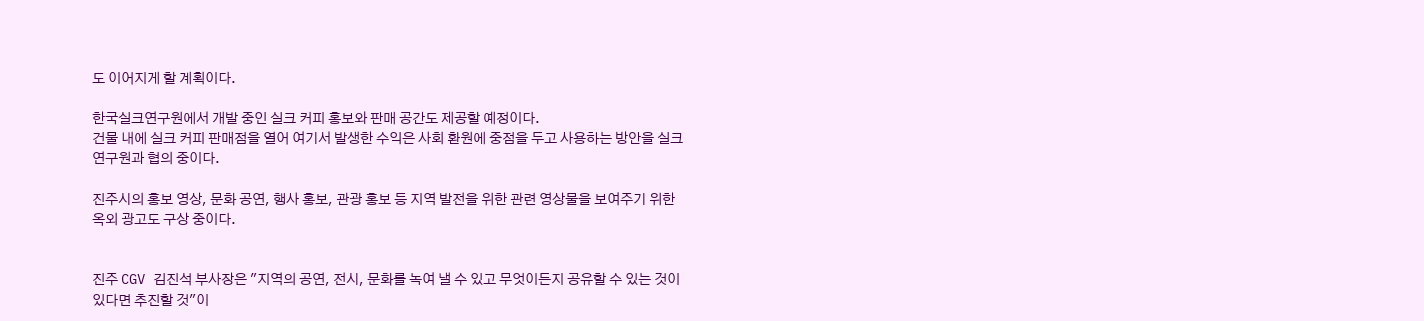도 이어지게 할 계획이다.

한국실크연구원에서 개발 중인 실크 커피 홍보와 판매 공간도 제공할 예정이다.
건물 내에 실크 커피 판매점을 열어 여기서 발생한 수익은 사회 환원에 중점을 두고 사용하는 방안을 실크연구원과 협의 중이다.

진주시의 홍보 영상, 문화 공연, 행사 홍보, 관광 홍보 등 지역 발전을 위한 관련 영상물을 보여주기 위한 옥외 광고도 구상 중이다.


진주 CGV 김진석 부사장은 "지역의 공연, 전시, 문화를 녹여 낼 수 있고 무엇이든지 공유할 수 있는 것이 있다면 추진할 것"이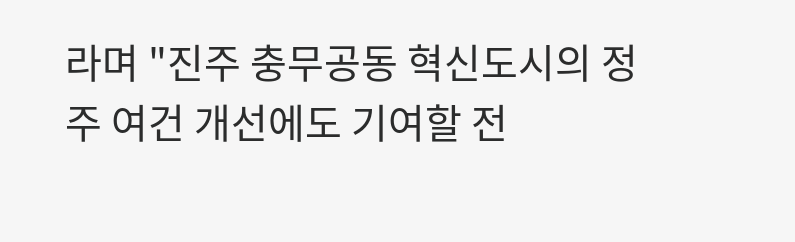라며 "진주 충무공동 혁신도시의 정주 여건 개선에도 기여할 전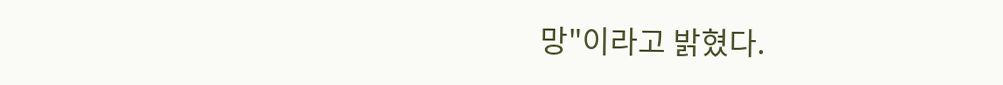망"이라고 밝혔다.